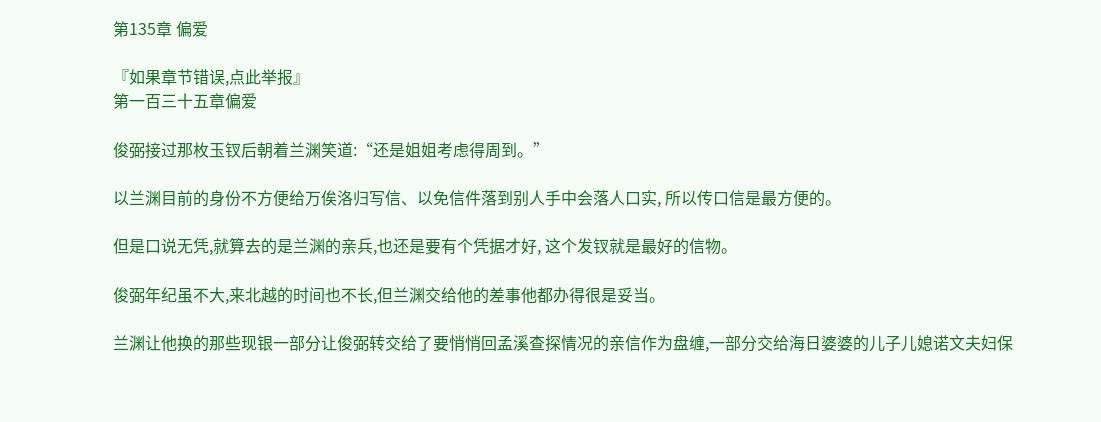第135章 偏爱

『如果章节错误,点此举报』
第一百三十五章偏爱

俊弼接过那枚玉钗后朝着兰渊笑道:“还是姐姐考虑得周到。”

以兰渊目前的身份不方便给万俟洛归写信、以免信件落到别人手中会落人口实, 所以传口信是最方便的。

但是口说无凭,就算去的是兰渊的亲兵,也还是要有个凭据才好, 这个发钗就是最好的信物。

俊弼年纪虽不大,来北越的时间也不长,但兰渊交给他的差事他都办得很是妥当。

兰渊让他换的那些现银一部分让俊弼转交给了要悄悄回孟溪查探情况的亲信作为盘缠,一部分交给海日婆婆的儿子儿媳诺文夫妇保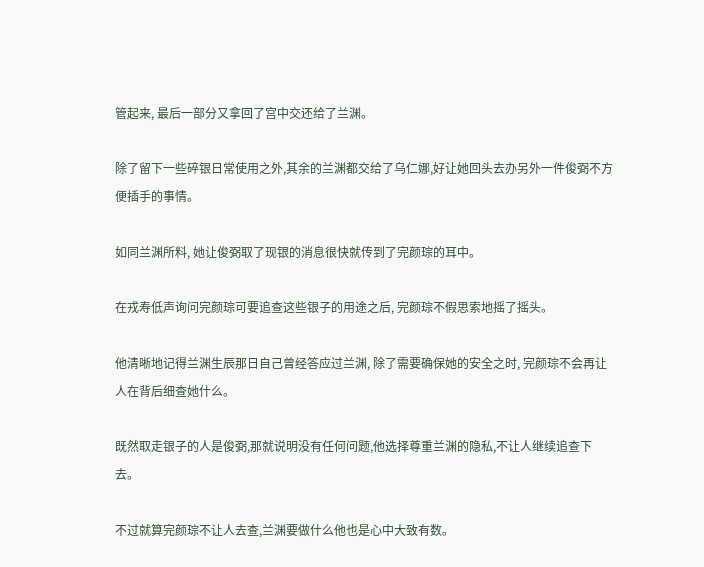管起来, 最后一部分又拿回了宫中交还给了兰渊。

除了留下一些碎银日常使用之外,其余的兰渊都交给了乌仁娜,好让她回头去办另外一件俊弼不方便插手的事情。

如同兰渊所料, 她让俊弼取了现银的消息很快就传到了完颜琮的耳中。

在戎寿低声询问完颜琮可要追查这些银子的用途之后, 完颜琮不假思索地摇了摇头。

他清晰地记得兰渊生辰那日自己曾经答应过兰渊, 除了需要确保她的安全之时, 完颜琮不会再让人在背后细查她什么。

既然取走银子的人是俊弼,那就说明没有任何问题,他选择尊重兰渊的隐私,不让人继续追查下去。

不过就算完颜琮不让人去查,兰渊要做什么他也是心中大致有数。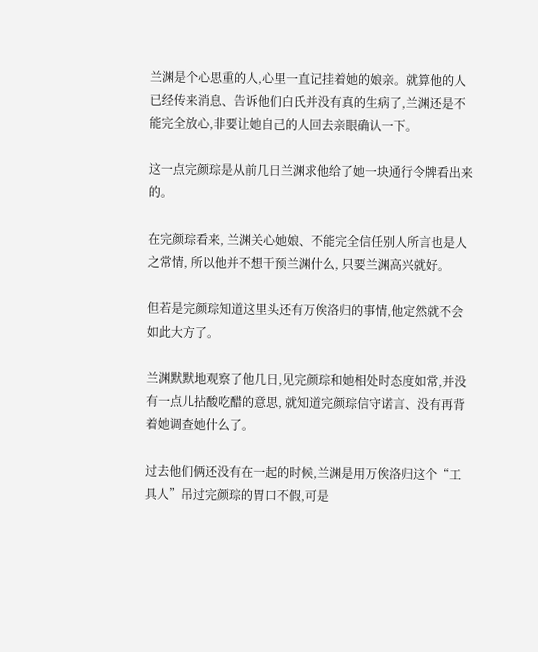兰渊是个心思重的人,心里一直记挂着她的娘亲。就算他的人已经传来消息、告诉他们白氏并没有真的生病了,兰渊还是不能完全放心,非要让她自己的人回去亲眼确认一下。

这一点完颜琮是从前几日兰渊求他给了她一块通行令牌看出来的。

在完颜琮看来, 兰渊关心她娘、不能完全信任别人所言也是人之常情, 所以他并不想干预兰渊什么, 只要兰渊高兴就好。

但若是完颜琮知道这里头还有万俟洛归的事情,他定然就不会如此大方了。

兰渊默默地观察了他几日,见完颜琮和她相处时态度如常,并没有一点儿拈酸吃醋的意思, 就知道完颜琮信守诺言、没有再背着她调查她什么了。

过去他们俩还没有在一起的时候,兰渊是用万俟洛归这个“工具人”吊过完颜琮的胃口不假,可是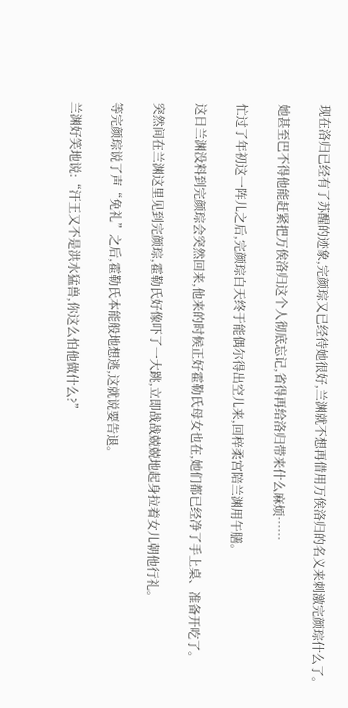现在洛归已经有了苏醒的迹象,完颜琮又已经待她很好,兰渊就不想再借用万俟洛归的名义来刺激完颜琮什么了。

她甚至巴不得他能赶紧把万俟洛归这个人彻底忘记,省得再给洛归带来什么麻烦……

忙过了年初这一阵儿之后,完颜琮白天终于能偶尔得出空儿来,回梓柔宫陪兰渊用午膳。

这日兰渊没料到完颜琮会突然回来,他来的时候正好霍勒氏母女也在,她们都已经净了手上桌、准备开吃了。

突然间在兰渊这里见到完颜琮,霍勒氏好像吓了一大跳,立即战战兢兢地起身拉着女儿朝他行礼。

等完颜琮说了声“免礼”之后,霍勒氏本能般地想逃,这就说要告退。

兰渊好笑地说:“汗王又不是洪水猛兽,你这么怕他做什么?”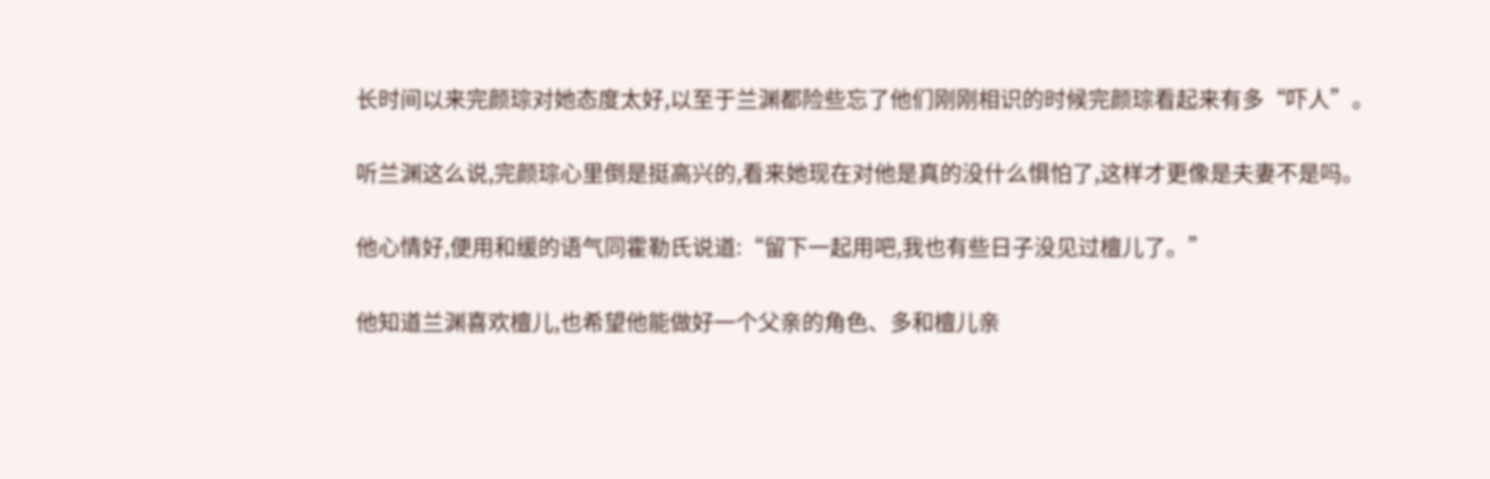长时间以来完颜琮对她态度太好,以至于兰渊都险些忘了他们刚刚相识的时候完颜琮看起来有多“吓人”。

听兰渊这么说,完颜琮心里倒是挺高兴的,看来她现在对他是真的没什么惧怕了,这样才更像是夫妻不是吗。

他心情好,便用和缓的语气同霍勒氏说道:“留下一起用吧,我也有些日子没见过檀儿了。”

他知道兰渊喜欢檀儿,也希望他能做好一个父亲的角色、多和檀儿亲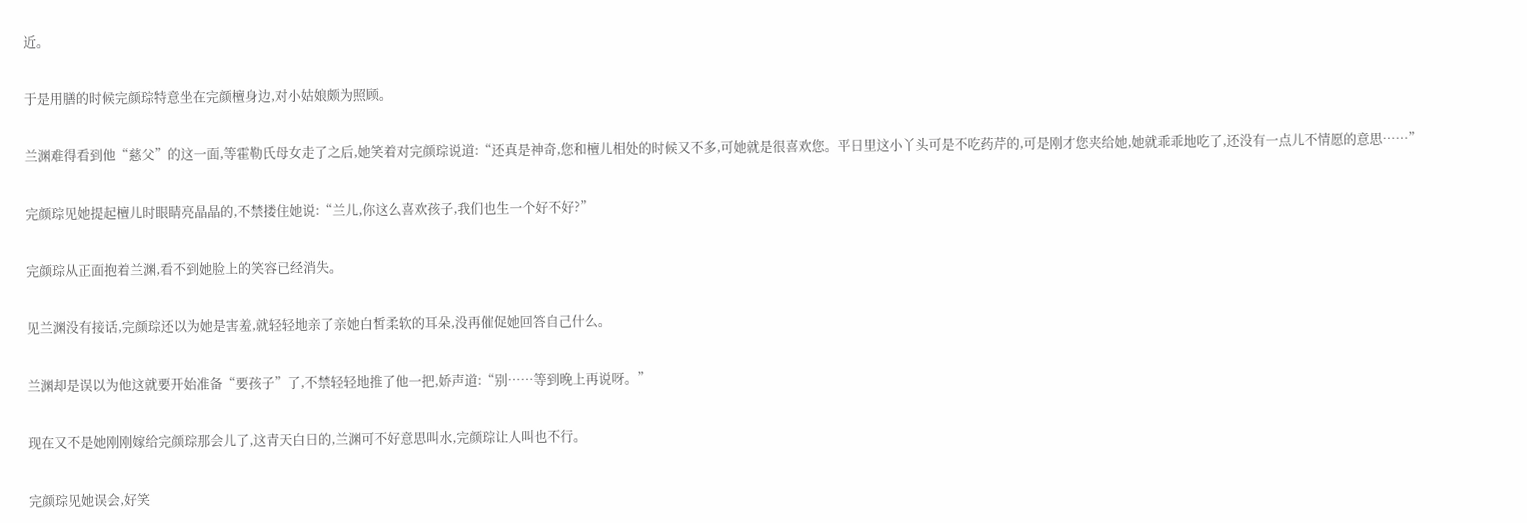近。

于是用膳的时候完颜琮特意坐在完颜檀身边,对小姑娘颇为照顾。

兰渊难得看到他“慈父”的这一面,等霍勒氏母女走了之后,她笑着对完颜琮说道:“还真是神奇,您和檀儿相处的时候又不多,可她就是很喜欢您。平日里这小丫头可是不吃药芹的,可是刚才您夹给她,她就乖乖地吃了,还没有一点儿不情愿的意思……”

完颜琮见她提起檀儿时眼睛亮晶晶的,不禁搂住她说:“兰儿,你这么喜欢孩子,我们也生一个好不好?”

完颜琮从正面抱着兰渊,看不到她脸上的笑容已经消失。

见兰渊没有接话,完颜琮还以为她是害羞,就轻轻地亲了亲她白皙柔软的耳朵,没再催促她回答自己什么。

兰渊却是误以为他这就要开始准备“要孩子”了,不禁轻轻地推了他一把,娇声道:“别……等到晚上再说呀。”

现在又不是她刚刚嫁给完颜琮那会儿了,这青天白日的,兰渊可不好意思叫水,完颜琮让人叫也不行。

完颜琮见她误会,好笑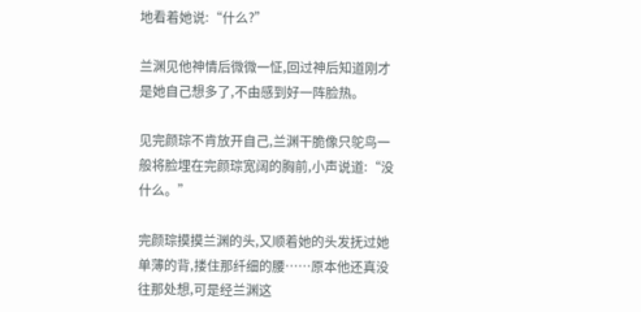地看着她说:“什么?”

兰渊见他神情后微微一怔,回过神后知道刚才是她自己想多了,不由感到好一阵脸热。

见完颜琮不肯放开自己,兰渊干脆像只鸵鸟一般将脸埋在完颜琮宽阔的胸前,小声说道:“没什么。”

完颜琮摸摸兰渊的头,又顺着她的头发抚过她单薄的背,搂住那纤细的腰……原本他还真没往那处想,可是经兰渊这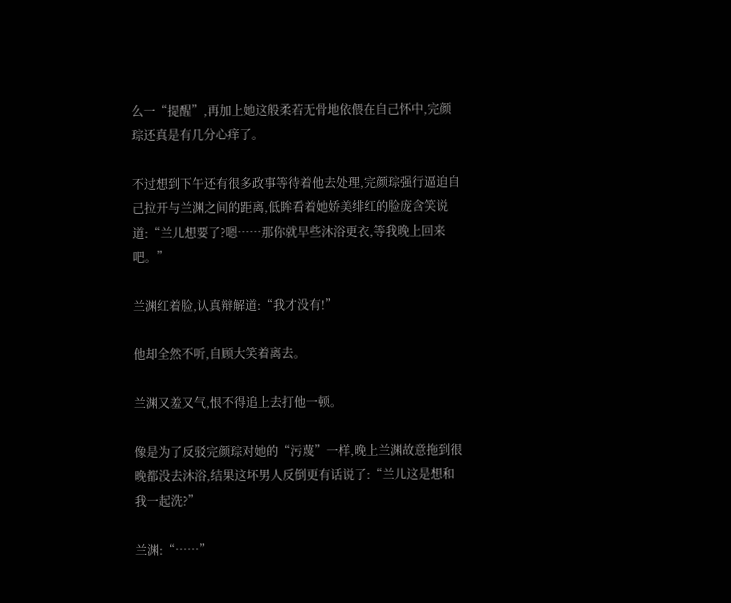么一“提醒”,再加上她这般柔若无骨地依偎在自己怀中,完颜琮还真是有几分心痒了。

不过想到下午还有很多政事等待着他去处理,完颜琮强行逼迫自己拉开与兰渊之间的距离,低眸看着她娇美绯红的脸庞含笑说道:“兰儿想要了?嗯……那你就早些沐浴更衣,等我晚上回来吧。”

兰渊红着脸,认真辩解道:“我才没有!”

他却全然不听,自顾大笑着离去。

兰渊又羞又气,恨不得追上去打他一顿。

像是为了反驳完颜琮对她的“污蔑”一样,晚上兰渊故意拖到很晚都没去沐浴,结果这坏男人反倒更有话说了:“兰儿这是想和我一起洗?”

兰渊:“……”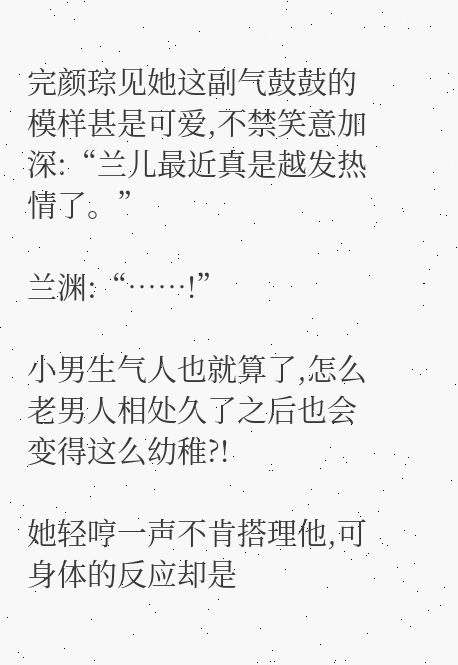完颜琮见她这副气鼓鼓的模样甚是可爱,不禁笑意加深:“兰儿最近真是越发热情了。”

兰渊:“……!”

小男生气人也就算了,怎么老男人相处久了之后也会变得这么幼稚?!

她轻哼一声不肯搭理他,可身体的反应却是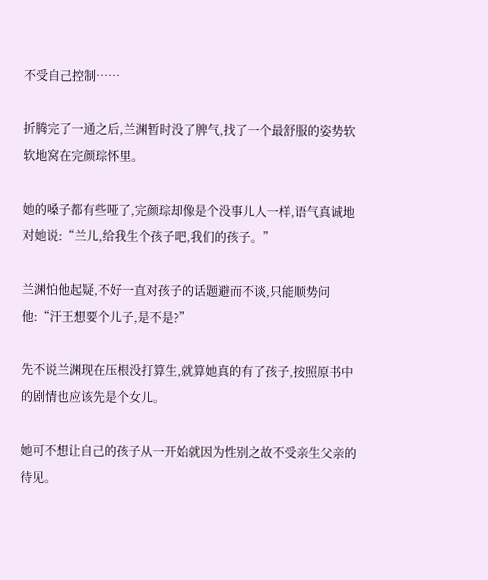不受自己控制……

折腾完了一通之后,兰渊暂时没了脾气,找了一个最舒服的姿势软软地窝在完颜琮怀里。

她的嗓子都有些哑了,完颜琮却像是个没事儿人一样,语气真诚地对她说:“兰儿,给我生个孩子吧,我们的孩子。”

兰渊怕他起疑,不好一直对孩子的话题避而不谈,只能顺势问他:“汗王想要个儿子,是不是?”

先不说兰渊现在压根没打算生,就算她真的有了孩子,按照原书中的剧情也应该先是个女儿。

她可不想让自己的孩子从一开始就因为性别之故不受亲生父亲的待见。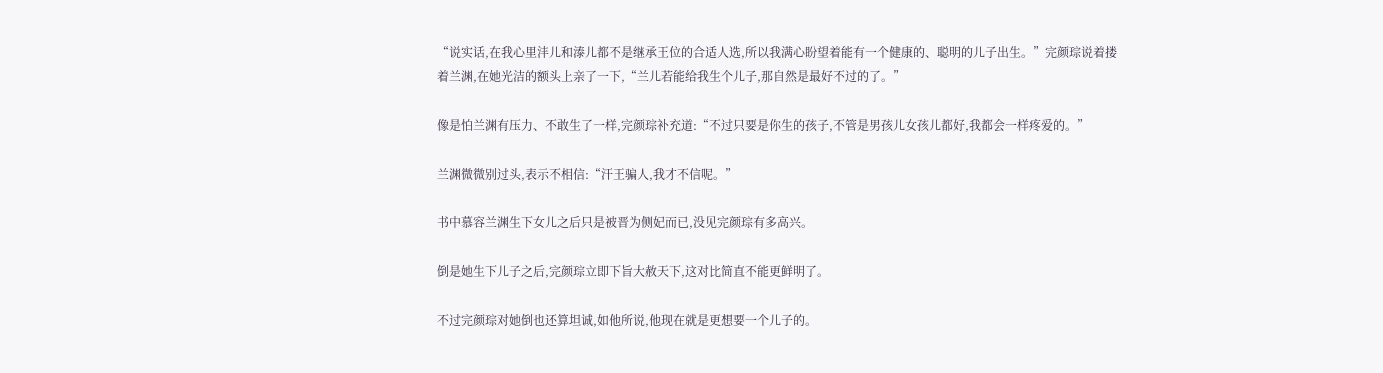“说实话,在我心里沣儿和溙儿都不是继承王位的合适人选,所以我满心盼望着能有一个健康的、聪明的儿子出生。”完颜琮说着搂着兰渊,在她光洁的额头上亲了一下,“兰儿若能给我生个儿子,那自然是最好不过的了。”

像是怕兰渊有压力、不敢生了一样,完颜琮补充道:“不过只要是你生的孩子,不管是男孩儿女孩儿都好,我都会一样疼爱的。”

兰渊微微别过头,表示不相信:“汗王骗人,我才不信呢。”

书中慕容兰渊生下女儿之后只是被晋为侧妃而已,没见完颜琮有多高兴。

倒是她生下儿子之后,完颜琮立即下旨大赦天下,这对比简直不能更鲜明了。

不过完颜琮对她倒也还算坦诚,如他所说,他现在就是更想要一个儿子的。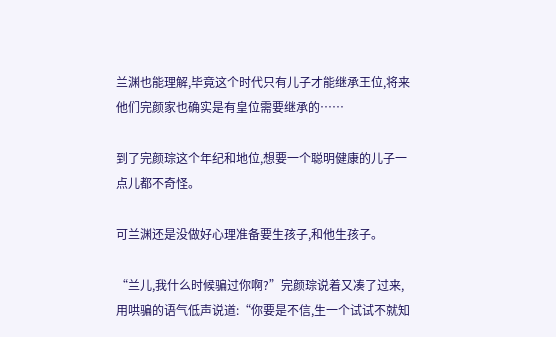兰渊也能理解,毕竟这个时代只有儿子才能继承王位,将来他们完颜家也确实是有皇位需要继承的……

到了完颜琮这个年纪和地位,想要一个聪明健康的儿子一点儿都不奇怪。

可兰渊还是没做好心理准备要生孩子,和他生孩子。

“兰儿,我什么时候骗过你啊?”完颜琮说着又凑了过来,用哄骗的语气低声说道:“你要是不信,生一个试试不就知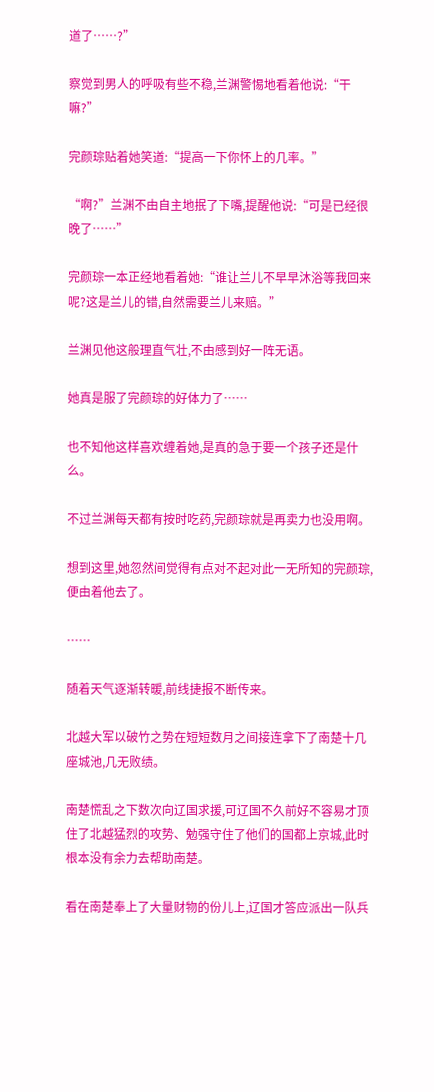道了……?”

察觉到男人的呼吸有些不稳,兰渊警惕地看着他说:“干嘛?”

完颜琮贴着她笑道:“提高一下你怀上的几率。”

“啊?”兰渊不由自主地抿了下嘴,提醒他说:“可是已经很晚了……”

完颜琮一本正经地看着她:“谁让兰儿不早早沐浴等我回来呢?这是兰儿的错,自然需要兰儿来赔。”

兰渊见他这般理直气壮,不由感到好一阵无语。

她真是服了完颜琮的好体力了……

也不知他这样喜欢缠着她,是真的急于要一个孩子还是什么。

不过兰渊每天都有按时吃药,完颜琮就是再卖力也没用啊。

想到这里,她忽然间觉得有点对不起对此一无所知的完颜琮,便由着他去了。

……

随着天气逐渐转暖,前线捷报不断传来。

北越大军以破竹之势在短短数月之间接连拿下了南楚十几座城池,几无败绩。

南楚慌乱之下数次向辽国求援,可辽国不久前好不容易才顶住了北越猛烈的攻势、勉强守住了他们的国都上京城,此时根本没有余力去帮助南楚。

看在南楚奉上了大量财物的份儿上,辽国才答应派出一队兵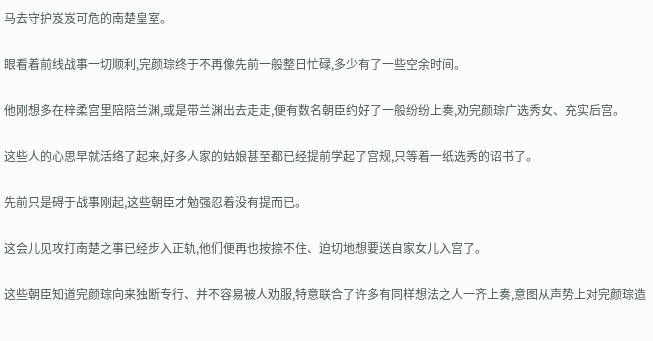马去守护岌岌可危的南楚皇室。

眼看着前线战事一切顺利,完颜琮终于不再像先前一般整日忙碌,多少有了一些空余时间。

他刚想多在梓柔宫里陪陪兰渊,或是带兰渊出去走走,便有数名朝臣约好了一般纷纷上奏,劝完颜琮广选秀女、充实后宫。

这些人的心思早就活络了起来,好多人家的姑娘甚至都已经提前学起了宫规,只等着一纸选秀的诏书了。

先前只是碍于战事刚起,这些朝臣才勉强忍着没有提而已。

这会儿见攻打南楚之事已经步入正轨,他们便再也按捺不住、迫切地想要送自家女儿入宫了。

这些朝臣知道完颜琮向来独断专行、并不容易被人劝服,特意联合了许多有同样想法之人一齐上奏,意图从声势上对完颜琮造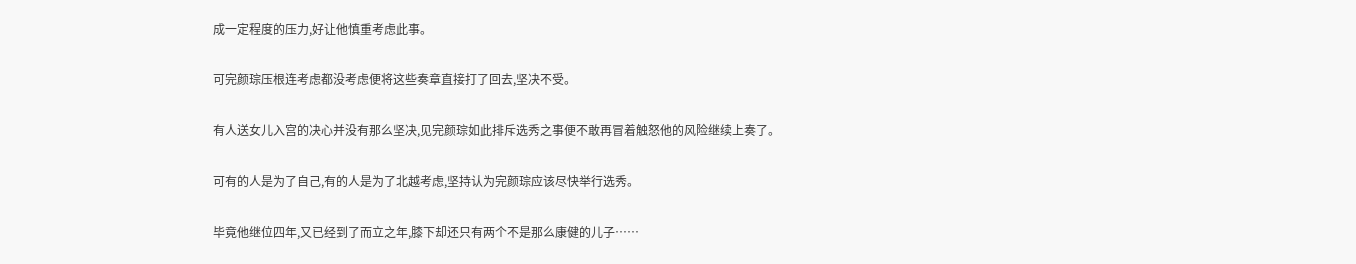成一定程度的压力,好让他慎重考虑此事。

可完颜琮压根连考虑都没考虑便将这些奏章直接打了回去,坚决不受。

有人送女儿入宫的决心并没有那么坚决,见完颜琮如此排斥选秀之事便不敢再冒着触怒他的风险继续上奏了。

可有的人是为了自己,有的人是为了北越考虑,坚持认为完颜琮应该尽快举行选秀。

毕竟他继位四年,又已经到了而立之年,膝下却还只有两个不是那么康健的儿子……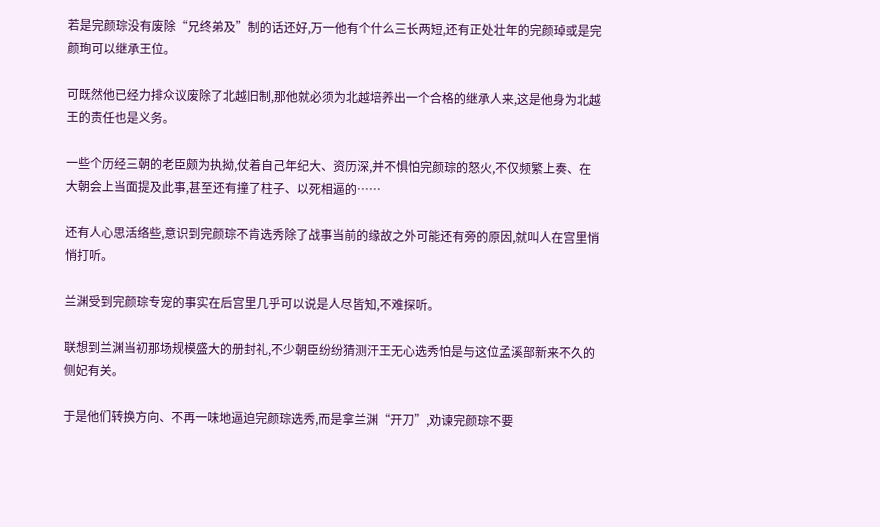若是完颜琮没有废除“兄终弟及”制的话还好,万一他有个什么三长两短,还有正处壮年的完颜琸或是完颜珣可以继承王位。

可既然他已经力排众议废除了北越旧制,那他就必须为北越培养出一个合格的继承人来,这是他身为北越王的责任也是义务。

一些个历经三朝的老臣颇为执拗,仗着自己年纪大、资历深,并不惧怕完颜琮的怒火,不仅频繁上奏、在大朝会上当面提及此事,甚至还有撞了柱子、以死相逼的……

还有人心思活络些,意识到完颜琮不肯选秀除了战事当前的缘故之外可能还有旁的原因,就叫人在宫里悄悄打听。

兰渊受到完颜琮专宠的事实在后宫里几乎可以说是人尽皆知,不难探听。

联想到兰渊当初那场规模盛大的册封礼,不少朝臣纷纷猜测汗王无心选秀怕是与这位孟溪部新来不久的侧妃有关。

于是他们转换方向、不再一味地逼迫完颜琮选秀,而是拿兰渊“开刀”,劝谏完颜琮不要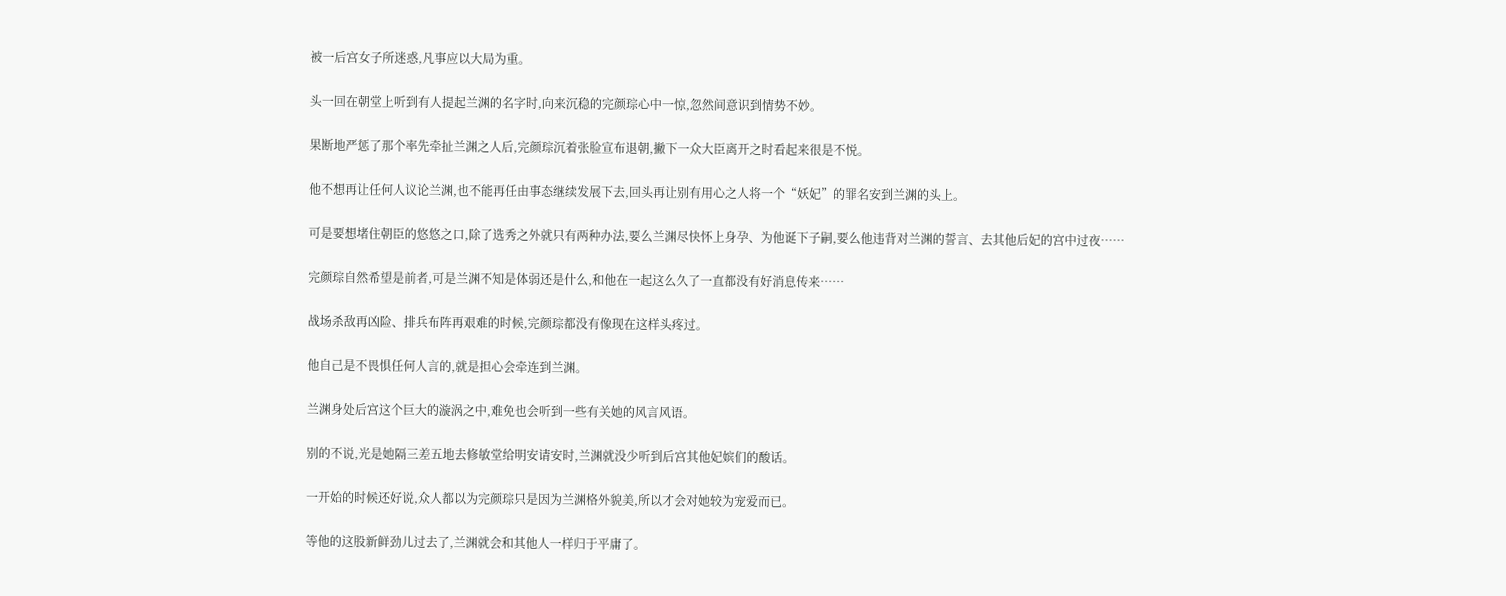被一后宫女子所迷惑,凡事应以大局为重。

头一回在朝堂上听到有人提起兰渊的名字时,向来沉稳的完颜琮心中一惊,忽然间意识到情势不妙。

果断地严惩了那个率先牵扯兰渊之人后,完颜琮沉着张脸宣布退朝,撇下一众大臣离开之时看起来很是不悦。

他不想再让任何人议论兰渊,也不能再任由事态继续发展下去,回头再让别有用心之人将一个“妖妃”的罪名安到兰渊的头上。

可是要想堵住朝臣的悠悠之口,除了选秀之外就只有两种办法,要么兰渊尽快怀上身孕、为他诞下子嗣,要么他违背对兰渊的誓言、去其他后妃的宫中过夜……

完颜琮自然希望是前者,可是兰渊不知是体弱还是什么,和他在一起这么久了一直都没有好消息传来……

战场杀敌再凶险、排兵布阵再艰难的时候,完颜琮都没有像现在这样头疼过。

他自己是不畏惧任何人言的,就是担心会牵连到兰渊。

兰渊身处后宫这个巨大的漩涡之中,难免也会听到一些有关她的风言风语。

别的不说,光是她隔三差五地去修敏堂给明安请安时,兰渊就没少听到后宫其他妃嫔们的酸话。

一开始的时候还好说,众人都以为完颜琮只是因为兰渊格外貌美,所以才会对她较为宠爱而已。

等他的这股新鲜劲儿过去了,兰渊就会和其他人一样归于平庸了。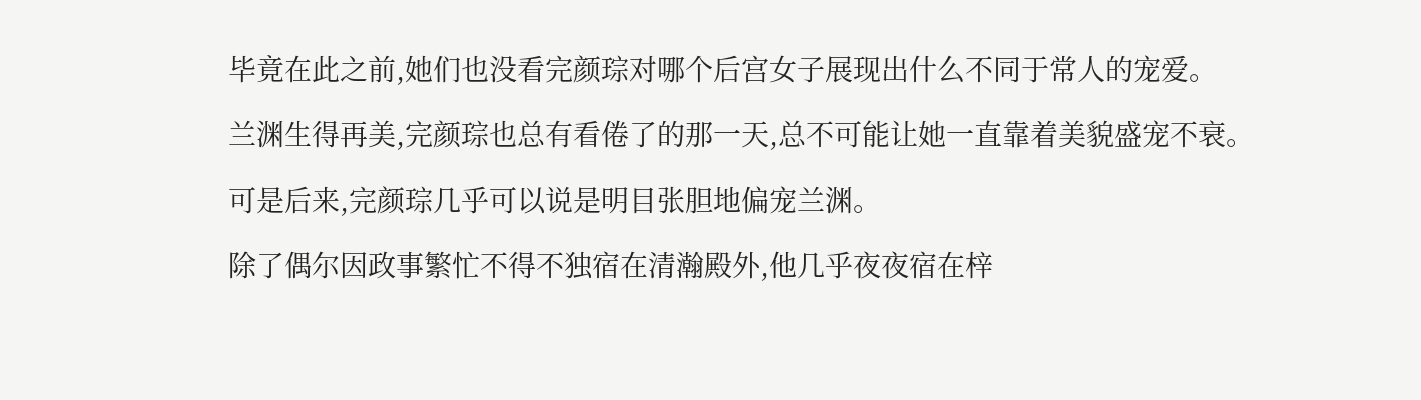毕竟在此之前,她们也没看完颜琮对哪个后宫女子展现出什么不同于常人的宠爱。

兰渊生得再美,完颜琮也总有看倦了的那一天,总不可能让她一直靠着美貌盛宠不衰。

可是后来,完颜琮几乎可以说是明目张胆地偏宠兰渊。

除了偶尔因政事繁忙不得不独宿在清瀚殿外,他几乎夜夜宿在梓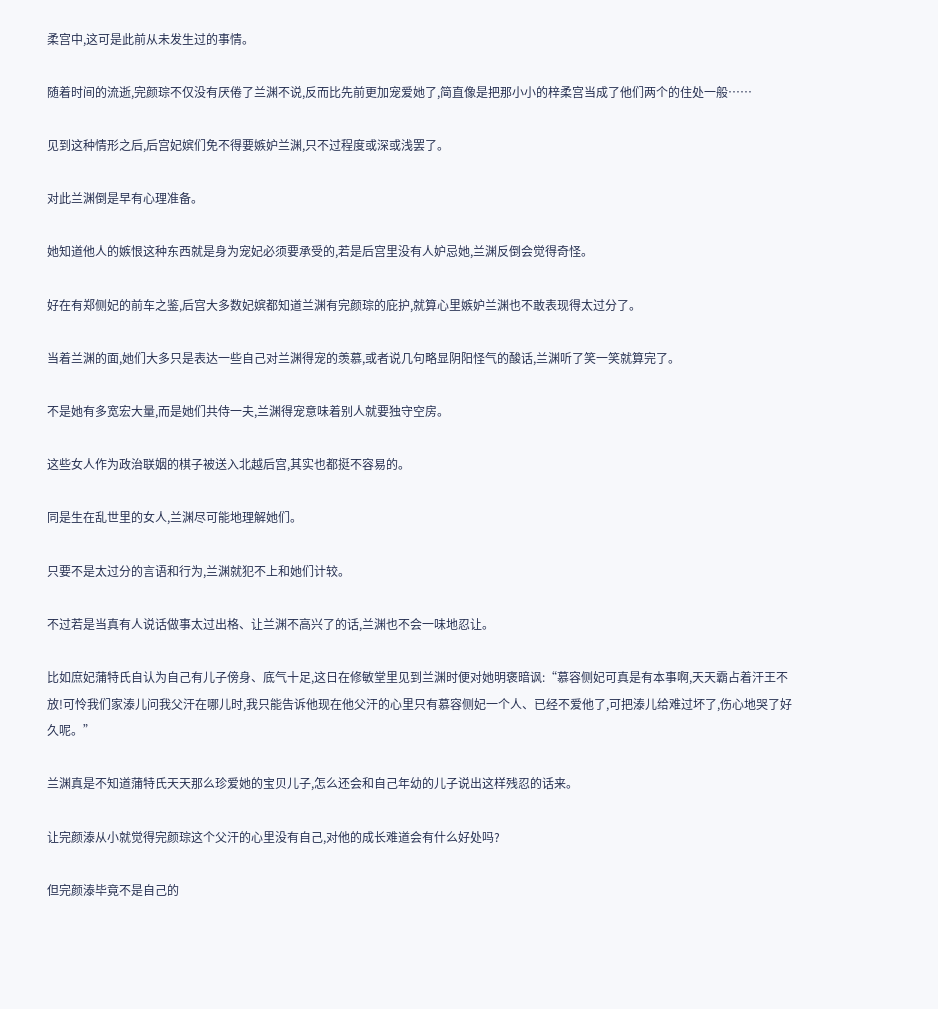柔宫中,这可是此前从未发生过的事情。

随着时间的流逝,完颜琮不仅没有厌倦了兰渊不说,反而比先前更加宠爱她了,简直像是把那小小的梓柔宫当成了他们两个的住处一般……

见到这种情形之后,后宫妃嫔们免不得要嫉妒兰渊,只不过程度或深或浅罢了。

对此兰渊倒是早有心理准备。

她知道他人的嫉恨这种东西就是身为宠妃必须要承受的,若是后宫里没有人妒忌她,兰渊反倒会觉得奇怪。

好在有郑侧妃的前车之鉴,后宫大多数妃嫔都知道兰渊有完颜琮的庇护,就算心里嫉妒兰渊也不敢表现得太过分了。

当着兰渊的面,她们大多只是表达一些自己对兰渊得宠的羡慕,或者说几句略显阴阳怪气的酸话,兰渊听了笑一笑就算完了。

不是她有多宽宏大量,而是她们共侍一夫,兰渊得宠意味着别人就要独守空房。

这些女人作为政治联姻的棋子被送入北越后宫,其实也都挺不容易的。

同是生在乱世里的女人,兰渊尽可能地理解她们。

只要不是太过分的言语和行为,兰渊就犯不上和她们计较。

不过若是当真有人说话做事太过出格、让兰渊不高兴了的话,兰渊也不会一味地忍让。

比如庶妃蒲特氏自认为自己有儿子傍身、底气十足,这日在修敏堂里见到兰渊时便对她明褒暗讽:“慕容侧妃可真是有本事啊,天天霸占着汗王不放!可怜我们家溙儿问我父汗在哪儿时,我只能告诉他现在他父汗的心里只有慕容侧妃一个人、已经不爱他了,可把溙儿给难过坏了,伤心地哭了好久呢。”

兰渊真是不知道蒲特氏天天那么珍爱她的宝贝儿子,怎么还会和自己年幼的儿子说出这样残忍的话来。

让完颜溙从小就觉得完颜琮这个父汗的心里没有自己,对他的成长难道会有什么好处吗?

但完颜溙毕竟不是自己的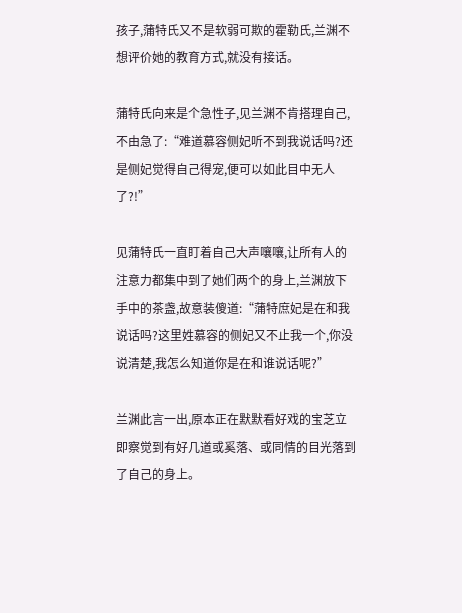孩子,蒲特氏又不是软弱可欺的霍勒氏,兰渊不想评价她的教育方式,就没有接话。

蒲特氏向来是个急性子,见兰渊不肯搭理自己,不由急了:“难道慕容侧妃听不到我说话吗?还是侧妃觉得自己得宠,便可以如此目中无人了?!”

见蒲特氏一直盯着自己大声嚷嚷,让所有人的注意力都集中到了她们两个的身上,兰渊放下手中的茶盏,故意装傻道:“蒲特庶妃是在和我说话吗?这里姓慕容的侧妃又不止我一个,你没说清楚,我怎么知道你是在和谁说话呢?”

兰渊此言一出,原本正在默默看好戏的宝芝立即察觉到有好几道或奚落、或同情的目光落到了自己的身上。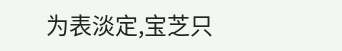为表淡定,宝芝只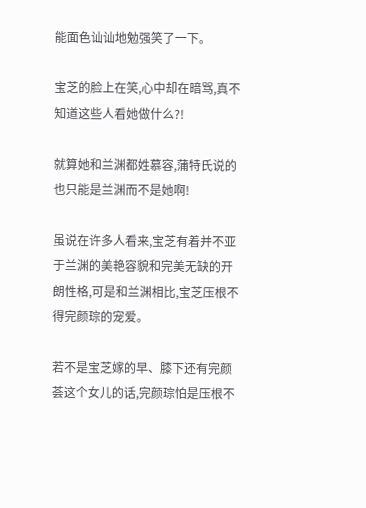能面色讪讪地勉强笑了一下。

宝芝的脸上在笑,心中却在暗骂,真不知道这些人看她做什么?!

就算她和兰渊都姓慕容,蒲特氏说的也只能是兰渊而不是她啊!

虽说在许多人看来,宝芝有着并不亚于兰渊的美艳容貌和完美无缺的开朗性格,可是和兰渊相比,宝芝压根不得完颜琮的宠爱。

若不是宝芝嫁的早、膝下还有完颜荟这个女儿的话,完颜琮怕是压根不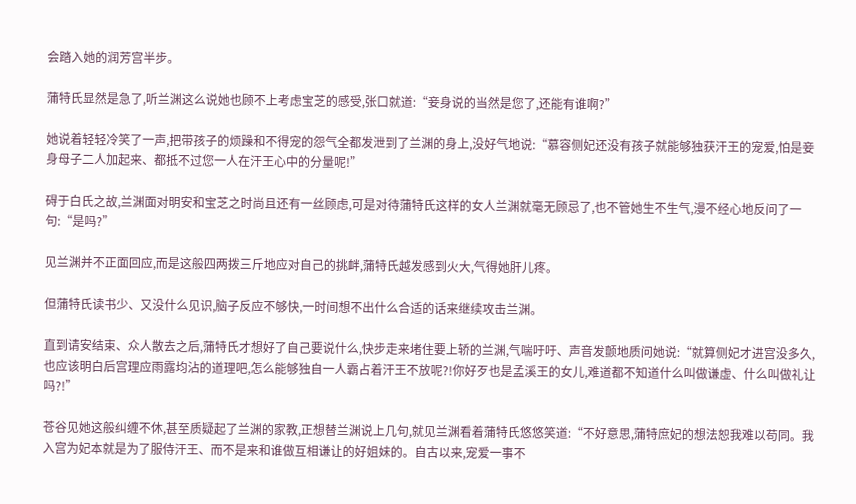会踏入她的润芳宫半步。

蒲特氏显然是急了,听兰渊这么说她也顾不上考虑宝芝的感受,张口就道:“妾身说的当然是您了,还能有谁啊?”

她说着轻轻冷笑了一声,把带孩子的烦躁和不得宠的怨气全都发泄到了兰渊的身上,没好气地说:“慕容侧妃还没有孩子就能够独获汗王的宠爱,怕是妾身母子二人加起来、都抵不过您一人在汗王心中的分量呢!”

碍于白氏之故,兰渊面对明安和宝芝之时尚且还有一丝顾虑,可是对待蒲特氏这样的女人兰渊就毫无顾忌了,也不管她生不生气,漫不经心地反问了一句:“是吗?”

见兰渊并不正面回应,而是这般四两拨三斤地应对自己的挑衅,蒲特氏越发感到火大,气得她肝儿疼。

但蒲特氏读书少、又没什么见识,脑子反应不够快,一时间想不出什么合适的话来继续攻击兰渊。

直到请安结束、众人散去之后,蒲特氏才想好了自己要说什么,快步走来堵住要上轿的兰渊,气喘吁吁、声音发颤地质问她说:“就算侧妃才进宫没多久,也应该明白后宫理应雨露均沾的道理吧,怎么能够独自一人霸占着汗王不放呢?!你好歹也是孟溪王的女儿,难道都不知道什么叫做谦虚、什么叫做礼让吗?!”

苍谷见她这般纠缠不休,甚至质疑起了兰渊的家教,正想替兰渊说上几句,就见兰渊看着蒲特氏悠悠笑道:“不好意思,蒲特庶妃的想法恕我难以苟同。我入宫为妃本就是为了服侍汗王、而不是来和谁做互相谦让的好姐妹的。自古以来,宠爱一事不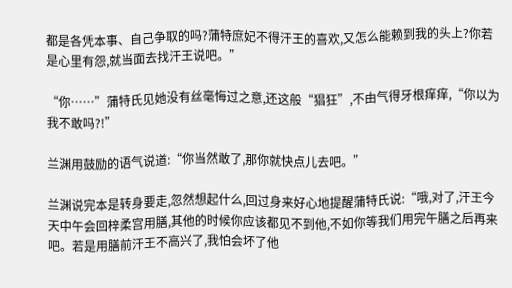都是各凭本事、自己争取的吗?蒲特庶妃不得汗王的喜欢,又怎么能赖到我的头上?你若是心里有怨,就当面去找汗王说吧。”

“你……”蒲特氏见她没有丝毫悔过之意,还这般“猖狂”,不由气得牙根痒痒,“你以为我不敢吗?!”

兰渊用鼓励的语气说道:“你当然敢了,那你就快点儿去吧。”

兰渊说完本是转身要走,忽然想起什么,回过身来好心地提醒蒲特氏说:“哦,对了,汗王今天中午会回梓柔宫用膳,其他的时候你应该都见不到他,不如你等我们用完午膳之后再来吧。若是用膳前汗王不高兴了,我怕会坏了他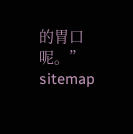的胃口呢。”
sitemap